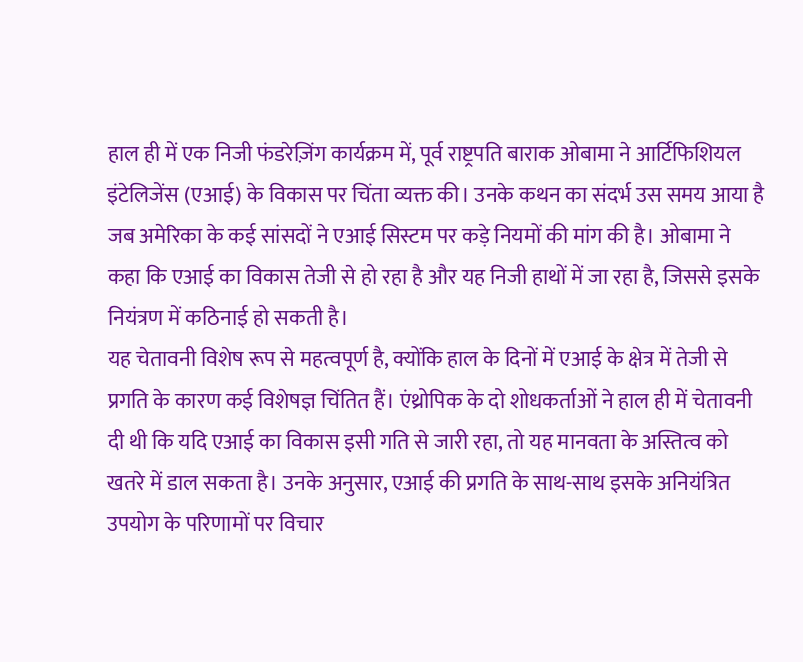हाल ही में एक निजी फंडरेज़िंग कार्यक्रम में, पूर्व राष्ट्रपति बाराक ओबामा ने आर्टिफिशियल इंटेलिजेंस (एआई) के विकास पर चिंता व्यक्त की। उनके कथन का संदर्भ उस समय आया है जब अमेरिका के कई सांसदों ने एआई सिस्टम पर कड़े नियमों की मांग की है। ओबामा ने कहा कि एआई का विकास तेजी से हो रहा है और यह निजी हाथों में जा रहा है, जिससे इसके नियंत्रण में कठिनाई हो सकती है।
यह चेतावनी विशेष रूप से महत्वपूर्ण है, क्योंकि हाल के दिनों में एआई के क्षेत्र में तेजी से प्रगति के कारण कई विशेषज्ञ चिंतित हैं। एंथ्रोपिक के दो शोधकर्ताओं ने हाल ही में चेतावनी दी थी कि यदि एआई का विकास इसी गति से जारी रहा, तो यह मानवता के अस्तित्व को खतरे में डाल सकता है। उनके अनुसार, एआई की प्रगति के साथ-साथ इसके अनियंत्रित उपयोग के परिणामों पर विचार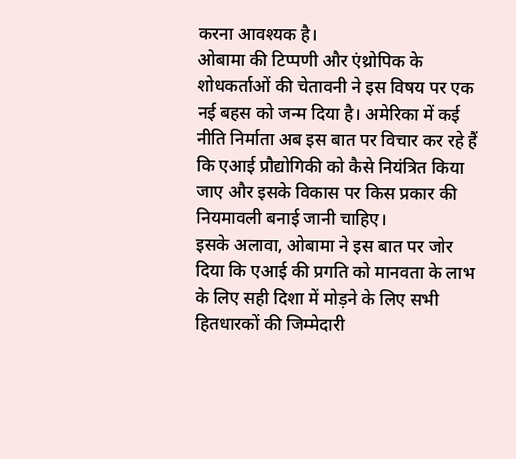करना आवश्यक है।
ओबामा की टिप्पणी और एंथ्रोपिक के शोधकर्ताओं की चेतावनी ने इस विषय पर एक नई बहस को जन्म दिया है। अमेरिका में कई नीति निर्माता अब इस बात पर विचार कर रहे हैं कि एआई प्रौद्योगिकी को कैसे नियंत्रित किया जाए और इसके विकास पर किस प्रकार की नियमावली बनाई जानी चाहिए।
इसके अलावा, ओबामा ने इस बात पर जोर दिया कि एआई की प्रगति को मानवता के लाभ के लिए सही दिशा में मोड़ने के लिए सभी हितधारकों की जिम्मेदारी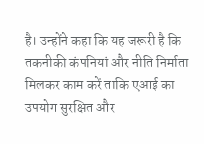है। उन्होंने कहा कि यह जरूरी है कि तकनीकी कंपनियां और नीति निर्माता मिलकर काम करें ताकि एआई का उपयोग सुरक्षित और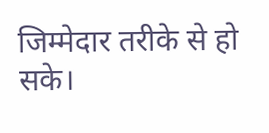जिम्मेदार तरीके से हो सके।